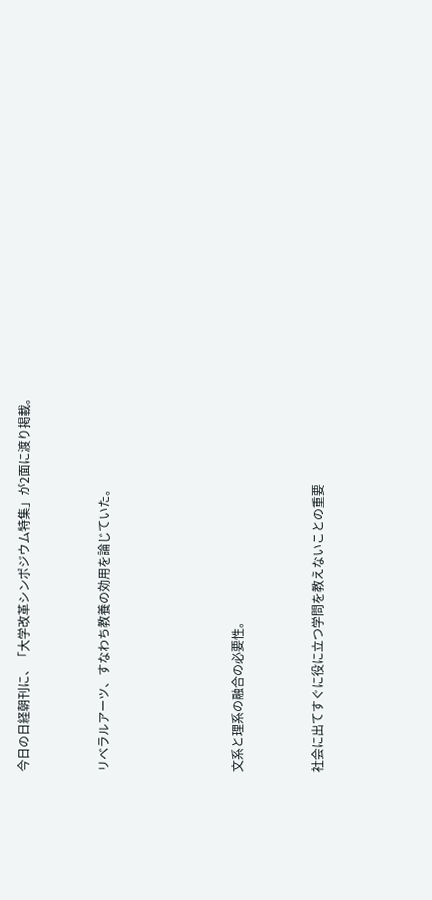今日の日経朝刊に、「大学改革シンポジウム特集」が2面に渡り掲載。


リベラルアーツ、すなわち教養の効用を論じていた。




文系と理系の融合の必要性。


社会に出てすぐに役に立つ学問を教えないことの重要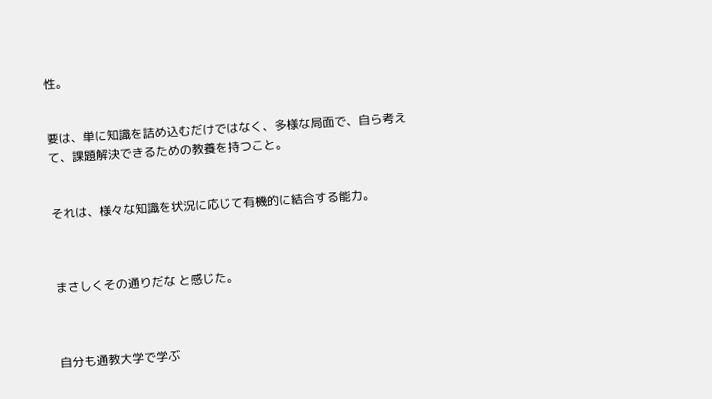性。


要は、単に知識を詰め込むだけではなく、多様な局面で、自ら考えて、課題解決できるための教養を持つこと。


それは、様々な知識を状況に応じて有機的に結合する能力。



まさしくその通りだな と感じた。



自分も通教大学で学ぶ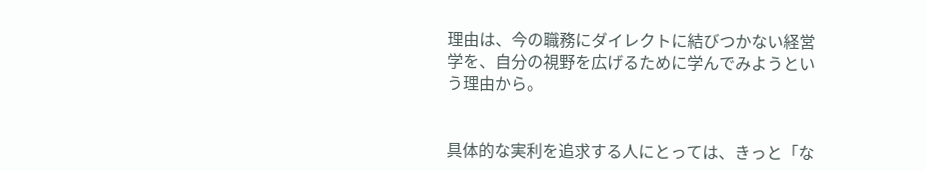理由は、今の職務にダイレクトに結びつかない経営学を、自分の視野を広げるために学んでみようという理由から。


具体的な実利を追求する人にとっては、きっと「な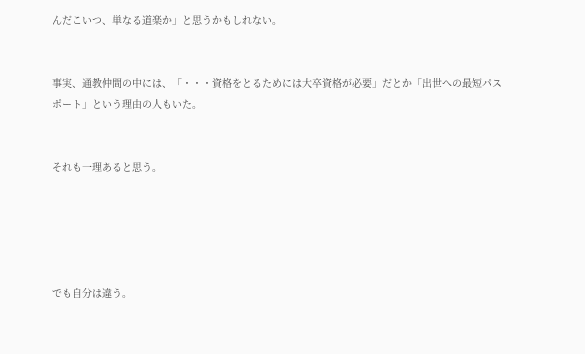んだこいつ、単なる道楽か」と思うかもしれない。


事実、通教仲間の中には、「・・・資格をとるためには大卒資格が必要」だとか「出世への最短パスポート」という理由の人もいた。


それも一理あると思う。





でも自分は違う。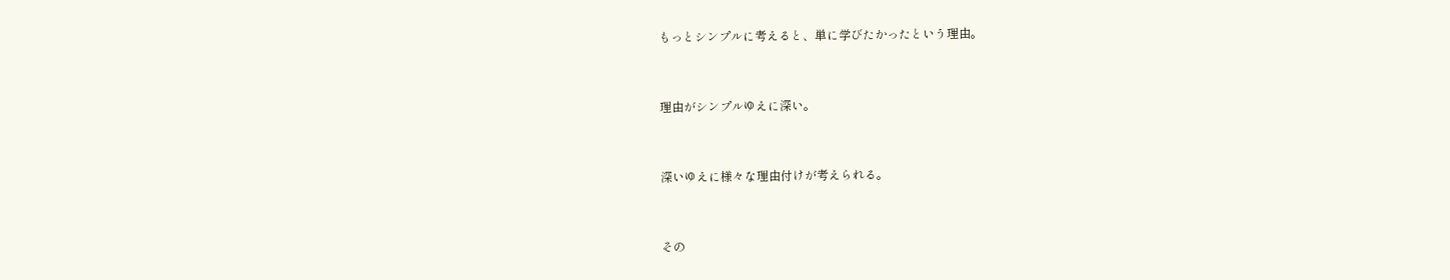もっとシンプルに考えると、単に学びたかったという理由。


理由がシンプルゆえに深い。


深いゆえに様々な理由付けが考えられる。


その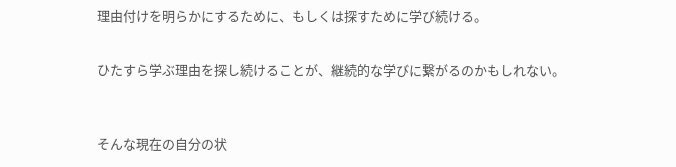理由付けを明らかにするために、もしくは探すために学び続ける。


ひたすら学ぶ理由を探し続けることが、継続的な学びに繋がるのかもしれない。



そんな現在の自分の状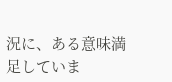況に、ある意味満足していま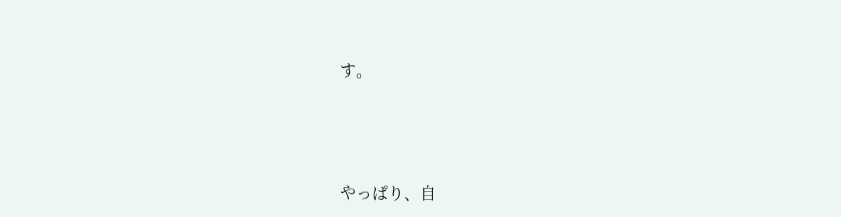す。




やっぱり、自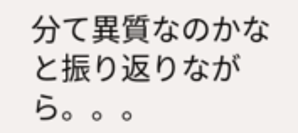分て異質なのかなと振り返りながら。。。